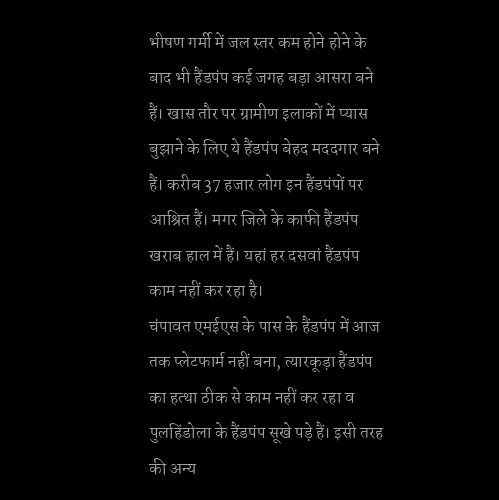भीषण गर्मी में जल स्तर कम होने होने के बाद भी हैंडपंप कई जगह बड़ा आसरा बने हैं। खास तौर पर ग्रामीण इलाकों में प्यास बुझाने के लिए ये हैंडपंप बेहद मददगार बने हैं। करीब 37 हजार लोग इन हैंडपंपों पर आश्रित हैं। मगर जिले के काफी हैंडपंप खराब हाल में हैं। यहां हर दसवां हैंडपंप काम नहीं कर रहा है।
चंपावत एमईएस के पास के हैंडपंप में आज तक प्लेटफार्म नहीं बना, त्यारकूड़ा हैंडपंप का हत्था ठीक से काम नहीं कर रहा व पुलहिंडोला के हैंडपंप सूखे पड़े हैं। इसी तरह की अन्य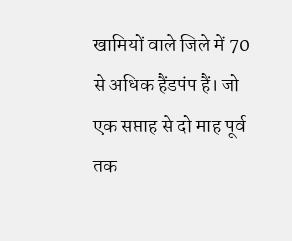खामियों वाले जिले में 70 से अधिक हैंडपंप हैं। जो एक सप्ताह से दो माह पूर्व तक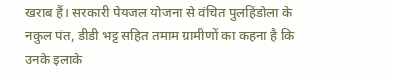खराब हैं। सरकारी पेयजल योजना से वंचित पुलहिंडोला के नकुल पंत, डीडी भट्ट सहित तमाम ग्रामीणों का कहना है कि उनके इलाके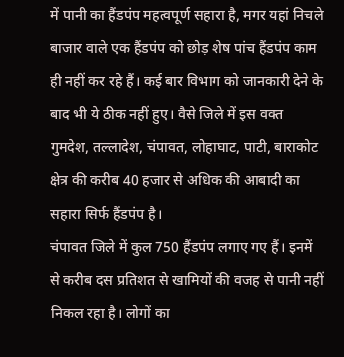में पानी का हैंडपंप महत्वपूर्ण सहारा है, मगर यहां निचले बाजार वाले एक हैंडपंप को छोड़ शेष पांच हैंडपंप काम ही नहीं कर रहे हैं। कई बार विभाग को जानकारी देने के बाद भी ये ठीक नहीं हुए। वैसे जिले में इस वक्त गुमदेश, तल्लादेश, चंपावत, लोहाघाट, पाटी, बाराकोट क्षेत्र की करीब 40 हजार से अधिक की आबादी का सहारा सिर्फ हैंडपंप है।
चंपावत जिले में कुल 750 हैंडपंप लगाए गए हैं। इनमें से करीब दस प्रतिशत से खामियों की वजह से पानी नहीं निकल रहा है। लोगों का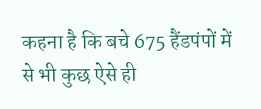कहना है कि बचे 675 हैंडपंपों में से भी कुछ ऐसे ही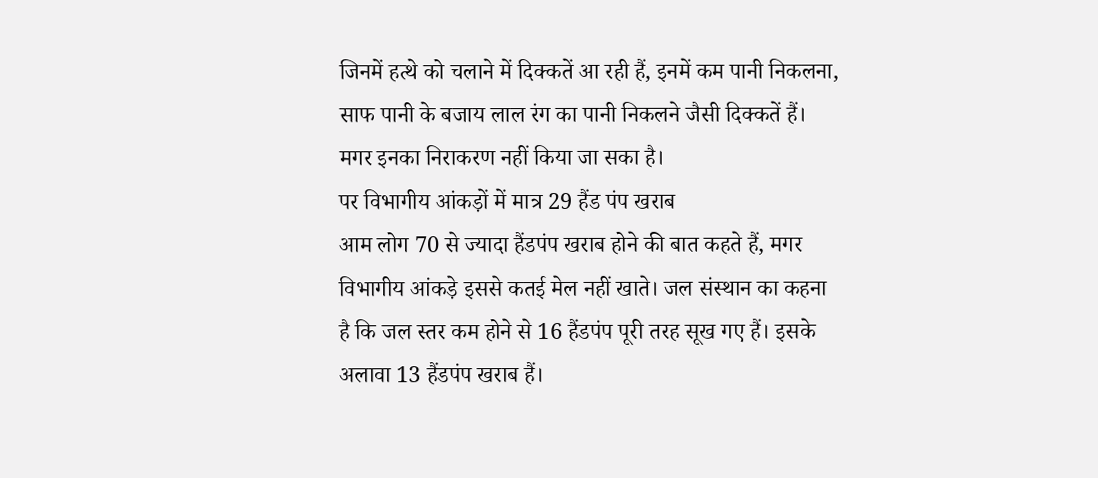जिनमें हत्थे को चलाने में दिक्कतें आ रही हैं, इनमें कम पानी निकलना, साफ पानी के बजाय लाल रंग का पानी निकलने जैसी दिक्कतें हैं। मगर इनका निराकरण नहीं किया जा सका है।
पर विभागीय आंकड़ों में मात्र 29 हैंड पंप खराब
आम लोग 70 से ज्यादा हैंडपंप खराब होने की बात कहते हैं, मगर विभागीय आंकड़े इससे कतई मेल नहीं खाते। जल संस्थान का कहना है कि जल स्तर कम होने से 16 हैंडपंप पूरी तरह सूख गए हैं। इसके अलावा 13 हैंडपंप खराब हैं।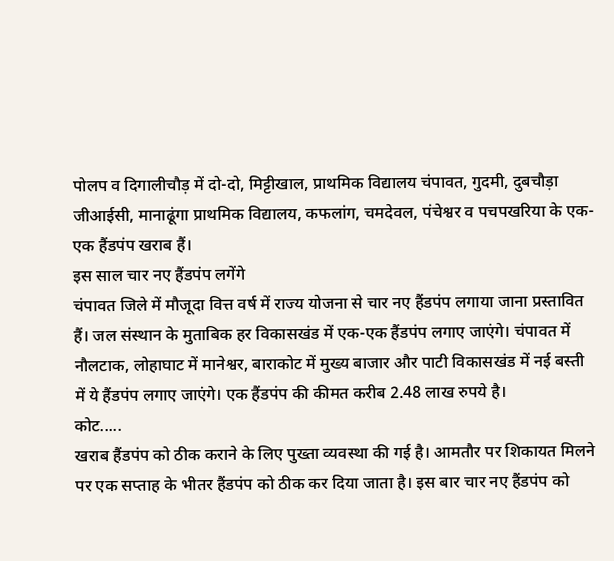पोलप व दिगालीचौड़ में दो-दो, मिट्टीखाल, प्राथमिक विद्यालय चंपावत, गुदमी, दुबचौड़ा जीआईसी, मानाढूंगा प्राथमिक विद्यालय, कफलांग, चमदेवल, पंचेश्वर व पचपखरिया के एक-एक हैंडपंप खराब हैं।
इस साल चार नए हैंडपंप लगेंगे
चंपावत जिले में मौजूदा वित्त वर्ष में राज्य योजना से चार नए हैंडपंप लगाया जाना प्रस्तावित हैं। जल संस्थान के मुताबिक हर विकासखंड में एक-एक हैंडपंप लगाए जाएंगे। चंपावत में नौलटाक, लोहाघाट में मानेश्वर, बाराकोट में मुख्य बाजार और पाटी विकासखंड में नई बस्ती में ये हैंडपंप लगाए जाएंगे। एक हैंडपंप की कीमत करीब 2.48 लाख रुपये है।
कोट.....
खराब हैंडपंप को ठीक कराने के लिए पुख्ता व्यवस्था की गई है। आमतौर पर शिकायत मिलने पर एक सप्ताह के भीतर हैंडपंप को ठीक कर दिया जाता है। इस बार चार नए हैंडपंप को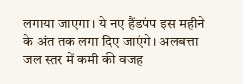लगाया जाएगा। ये नए हैंडपंप इस महीने के अंत तक लगा दिए जाएंगे। अलबत्ता जल स्तर में कमी की वजह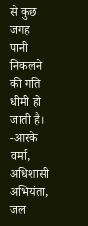से कुछ जगह पानी निकलने की गति धीमी हो जाती है।
-आरके वर्मा, अधिशासी अभियंता, जल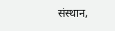संस्थान,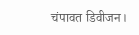चंपावत डिवीजन।